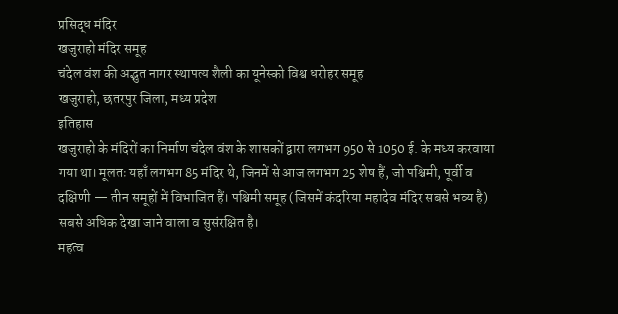प्रसिद्ध मंदिर
खजुराहो मंदिर समूह
चंदेल वंश की अद्भुत नागर स्थापत्य शैली का यूनेस्को विश्व धरोहर समूह
खजुराहो, छतरपुर जिला, मध्य प्रदेश
इतिहास
खजुराहो के मंदिरों का निर्माण चंदेल वंश के शासकों द्वारा लगभग 950 से 1050 ई. के मध्य करवाया गया था। मूलतः यहाँ लगभग 85 मंदिर थे, जिनमें से आज लगभग 25 शेष हैं, जो पश्चिमी, पूर्वी व दक्षिणी — तीन समूहों में विभाजित हैं। पश्चिमी समूह (जिसमें कंदरिया महादेव मंदिर सबसे भव्य है) सबसे अधिक देखा जाने वाला व सुसंरक्षित है।
महत्व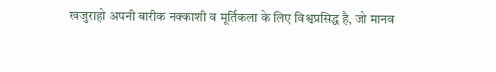खजुराहो अपनी बारीक नक्काशी व मूर्तिकला के लिए विश्वप्रसिद्ध है, जो मानव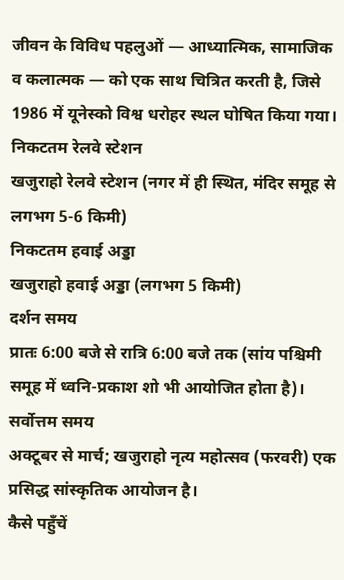जीवन के विविध पहलुओं — आध्यात्मिक, सामाजिक व कलात्मक — को एक साथ चित्रित करती है, जिसे 1986 में यूनेस्को विश्व धरोहर स्थल घोषित किया गया।
निकटतम रेलवे स्टेशन
खजुराहो रेलवे स्टेशन (नगर में ही स्थित, मंदिर समूह से लगभग 5-6 किमी)
निकटतम हवाई अड्डा
खजुराहो हवाई अड्डा (लगभग 5 किमी)
दर्शन समय
प्रातः 6:00 बजे से रात्रि 6:00 बजे तक (सांय पश्चिमी समूह में ध्वनि-प्रकाश शो भी आयोजित होता है)।
सर्वोत्तम समय
अक्टूबर से मार्च; खजुराहो नृत्य महोत्सव (फरवरी) एक प्रसिद्ध सांस्कृतिक आयोजन है।
कैसे पहुँचें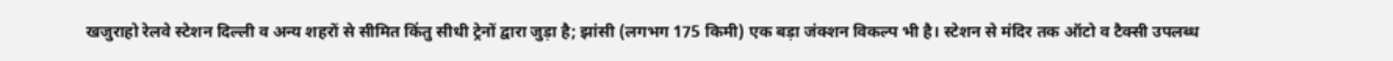खजुराहो रेलवे स्टेशन दिल्ली व अन्य शहरों से सीमित किंतु सीधी ट्रेनों द्वारा जुड़ा है; झांसी (लगभग 175 किमी) एक बड़ा जंक्शन विकल्प भी है। स्टेशन से मंदिर तक ऑटो व टैक्सी उपलब्ध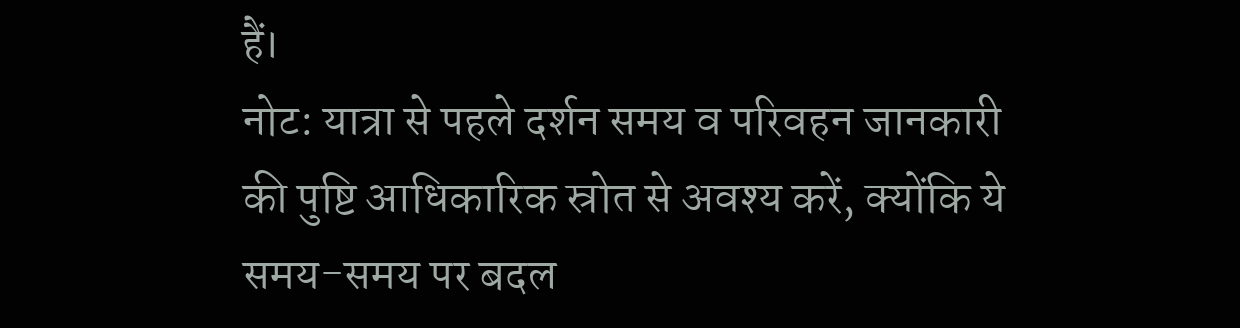हैं।
नोट: यात्रा से पहले दर्शन समय व परिवहन जानकारी की पुष्टि आधिकारिक स्रोत से अवश्य करें, क्योंकि ये समय-समय पर बदल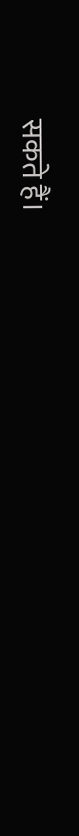सकते हैं।